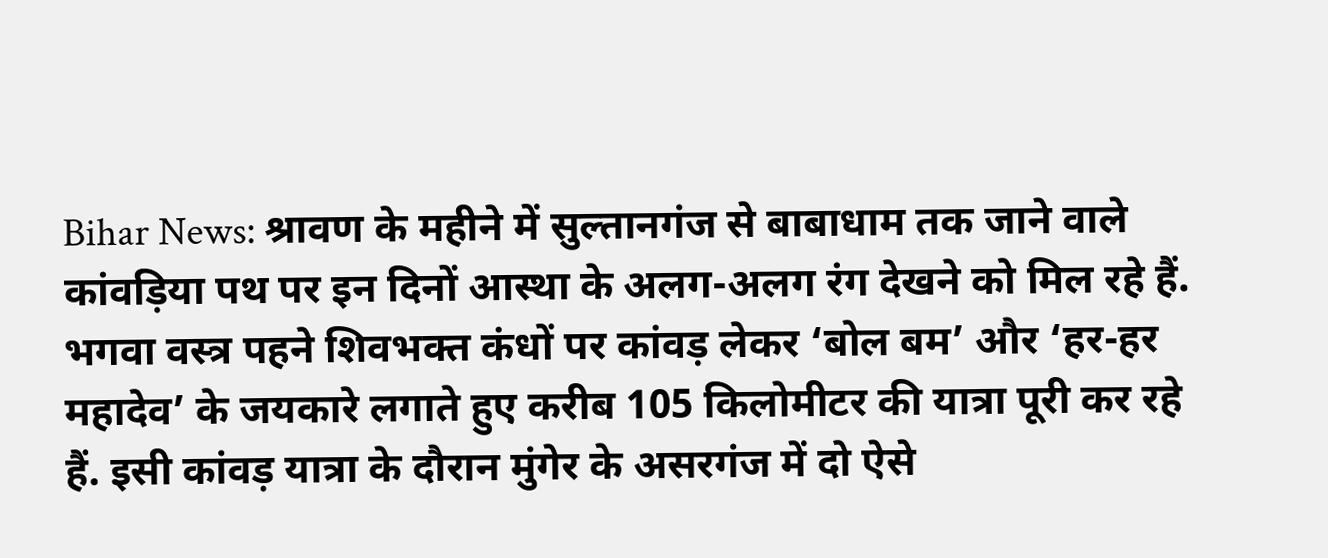Bihar News: श्रावण के महीने में सुल्तानगंज से बाबाधाम तक जाने वाले कांवड़िया पथ पर इन दिनों आस्था के अलग-अलग रंग देखने को मिल रहे हैं. भगवा वस्त्र पहने शिवभक्त कंधों पर कांवड़ लेकर ‘बोल बम’ और ‘हर-हर महादेव’ के जयकारे लगाते हुए करीब 105 किलोमीटर की यात्रा पूरी कर रहे हैं. इसी कांवड़ यात्रा के दौरान मुंगेर के असरगंज में दो ऐसे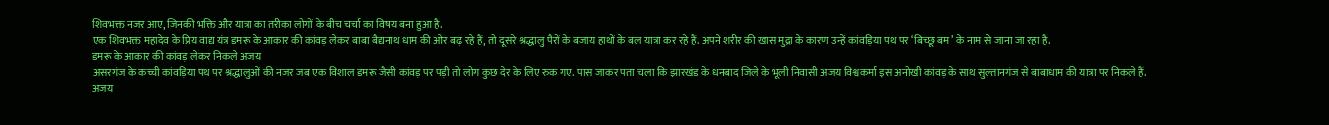शिवभक्त नजर आए, जिनकी भक्ति और यात्रा का तरीका लोगों के बीच चर्चा का विषय बना हुआ है.
एक शिवभक्त महादेव के प्रिय वाद्य यंत्र डमरू के आकार की कांवड़ लेकर बाबा बैद्यनाथ धाम की ओर बढ़ रहे हैं, तो दूसरे श्रद्धालु पैरों के बजाय हाथों के बल यात्रा कर रहे हैं. अपने शरीर की खास मुद्रा के कारण उन्हें कांवड़िया पथ पर ‘बिच्छू बम’ के नाम से जाना जा रहा है.
डमरू के आकार की कांवड़ लेकर निकले अजय
असरगंज के कच्ची कांवड़िया पथ पर श्रद्धालुओं की नजर जब एक विशाल डमरू जैसी कांवड़ पर पड़ी तो लोग कुछ देर के लिए रुक गए. पास जाकर पता चला कि झारखंड के धनबाद जिले के भूली निवासी अजय विश्वकर्मा इस अनोखी कांवड़ के साथ सुल्तानगंज से बाबाधाम की यात्रा पर निकले हैं.
अजय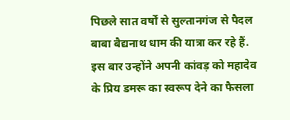पिछले सात वर्षों से सुल्तानगंज से पैदल बाबा बैद्यनाथ धाम की यात्रा कर रहे हैं. इस बार उन्होंने अपनी कांवड़ को महादेव के प्रिय डमरू का स्वरूप देने का फैसला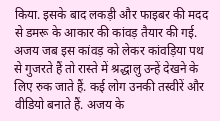किया. इसके बाद लकड़ी और फाइबर की मदद से डमरू के आकार की कांवड़ तैयार की गई.
अजय जब इस कांवड़ को लेकर कांवड़िया पथ से गुजरते हैं तो रास्ते में श्रद्धालु उन्हें देखने के लिए रुक जाते हैं. कई लोग उनकी तस्वीरें और वीडियो बनाते हैं. अजय के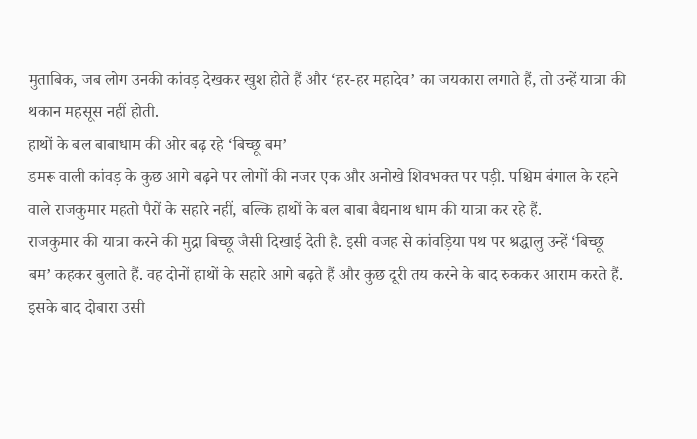मुताबिक, जब लोग उनकी कांवड़ देखकर खुश होते हैं और ‘हर-हर महादेव’ का जयकारा लगाते हैं, तो उन्हें यात्रा की थकान महसूस नहीं होती.
हाथों के बल बाबाधाम की ओर बढ़ रहे ‘बिच्छू बम’
डमरू वाली कांवड़ के कुछ आगे बढ़ने पर लोगों की नजर एक और अनोखे शिवभक्त पर पड़ी. पश्चिम बंगाल के रहने वाले राजकुमार महतो पैरों के सहारे नहीं, बल्कि हाथों के बल बाबा बैद्यनाथ धाम की यात्रा कर रहे हैं.
राजकुमार की यात्रा करने की मुद्रा बिच्छू जैसी दिखाई देती है. इसी वजह से कांवड़िया पथ पर श्रद्धालु उन्हें ‘बिच्छू बम’ कहकर बुलाते हैं. वह दोनों हाथों के सहारे आगे बढ़ते हैं और कुछ दूरी तय करने के बाद रुककर आराम करते हैं. इसके बाद दोबारा उसी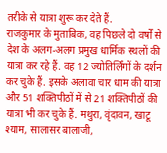तरीके से यात्रा शुरू कर देते हैं.
राजकुमार के मुताबिक, वह पिछले दो वर्षों से देश के अलग-अलग प्रमुख धार्मिक स्थलों की यात्रा कर रहे हैं. वह 12 ज्योतिर्लिंगों के दर्शन कर चुके हैं. इसके अलावा चार धाम की यात्रा और 51 शक्तिपीठों में से 21 शक्तिपीठों की यात्रा भी कर चुके हैं. मथुरा, वृंदावन, खाटू श्याम, सालासर बालाजी,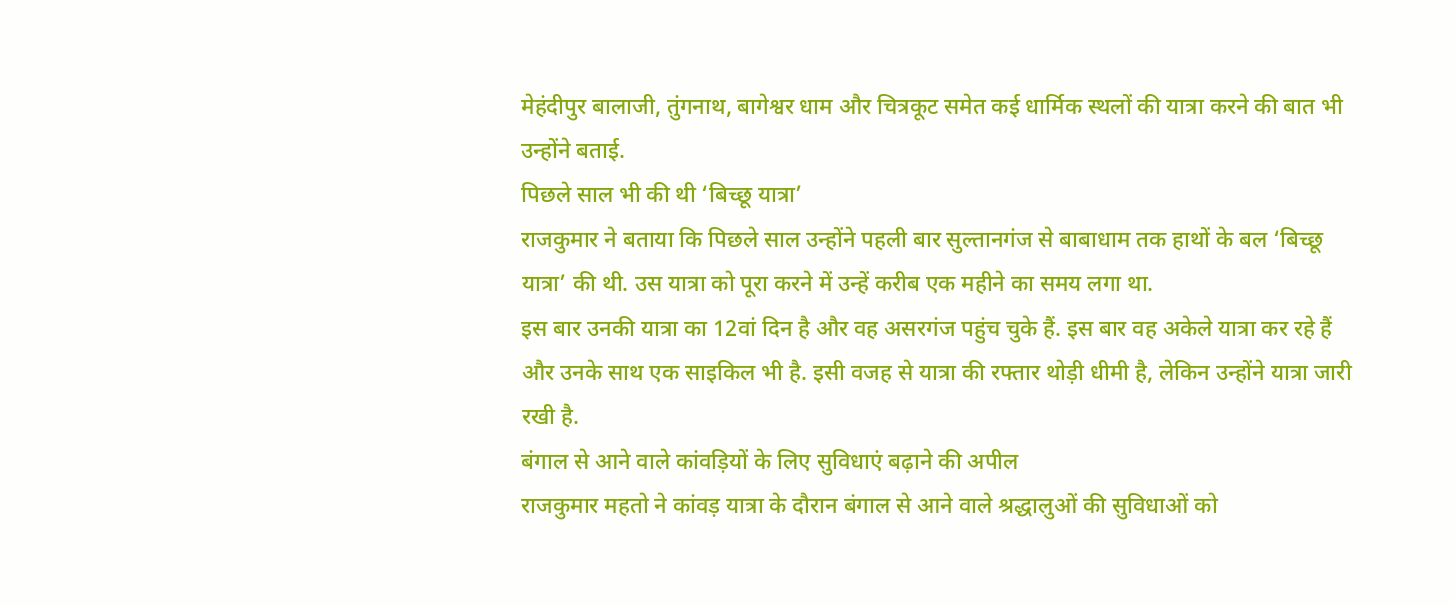मेहंदीपुर बालाजी, तुंगनाथ, बागेश्वर धाम और चित्रकूट समेत कई धार्मिक स्थलों की यात्रा करने की बात भी उन्होंने बताई.
पिछले साल भी की थी ‘बिच्छू यात्रा’
राजकुमार ने बताया कि पिछले साल उन्होंने पहली बार सुल्तानगंज से बाबाधाम तक हाथों के बल ‘बिच्छू यात्रा’ की थी. उस यात्रा को पूरा करने में उन्हें करीब एक महीने का समय लगा था.
इस बार उनकी यात्रा का 12वां दिन है और वह असरगंज पहुंच चुके हैं. इस बार वह अकेले यात्रा कर रहे हैं और उनके साथ एक साइकिल भी है. इसी वजह से यात्रा की रफ्तार थोड़ी धीमी है, लेकिन उन्होंने यात्रा जारी रखी है.
बंगाल से आने वाले कांवड़ियों के लिए सुविधाएं बढ़ाने की अपील
राजकुमार महतो ने कांवड़ यात्रा के दौरान बंगाल से आने वाले श्रद्धालुओं की सुविधाओं को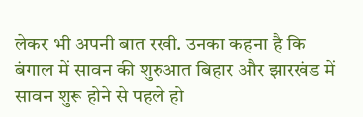लेकर भी अपनी बात रखी. उनका कहना है कि बंगाल में सावन की शुरुआत बिहार और झारखंड में सावन शुरू होने से पहले हो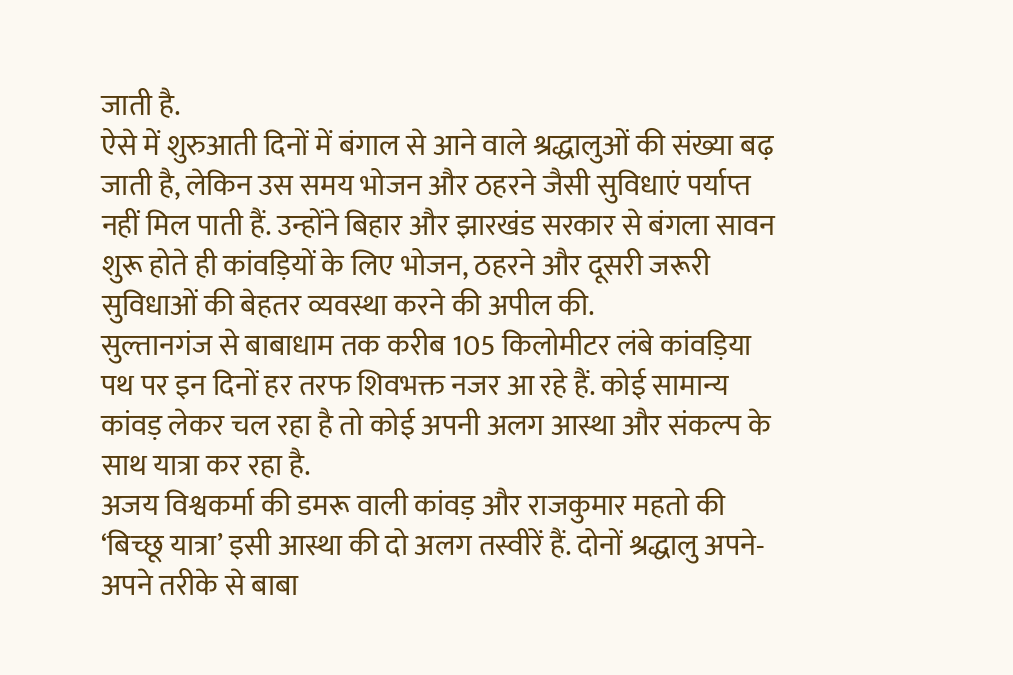जाती है.
ऐसे में शुरुआती दिनों में बंगाल से आने वाले श्रद्धालुओं की संख्या बढ़ जाती है, लेकिन उस समय भोजन और ठहरने जैसी सुविधाएं पर्याप्त नहीं मिल पाती हैं. उन्होंने बिहार और झारखंड सरकार से बंगला सावन शुरू होते ही कांवड़ियों के लिए भोजन, ठहरने और दूसरी जरूरी सुविधाओं की बेहतर व्यवस्था करने की अपील की.
सुल्तानगंज से बाबाधाम तक करीब 105 किलोमीटर लंबे कांवड़िया पथ पर इन दिनों हर तरफ शिवभक्त नजर आ रहे हैं. कोई सामान्य कांवड़ लेकर चल रहा है तो कोई अपनी अलग आस्था और संकल्प के साथ यात्रा कर रहा है.
अजय विश्वकर्मा की डमरू वाली कांवड़ और राजकुमार महतो की ‘बिच्छू यात्रा’ इसी आस्था की दो अलग तस्वीरें हैं. दोनों श्रद्धालु अपने-अपने तरीके से बाबा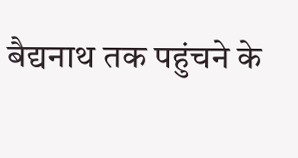बैद्यनाथ तक पहुंचने के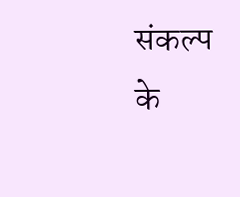संकल्प के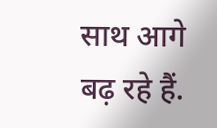साथ आगे बढ़ रहे हैं.